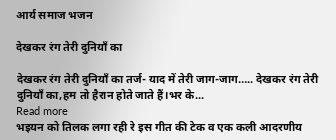आर्य समाज भजन

देखकर रंग तेरी दुनियाँ का

देखकर रंग तेरी दुनियाँ का तर्ज- याद में तेरी जाग-जाग….. देखकर रंग तेरी दुनियाँ का,हम तो हैरान होते जाते हैं।भर के...
Read more
भइयन को तिलक लगा रही रे इस गीत की टेक व एक कली आदरणीय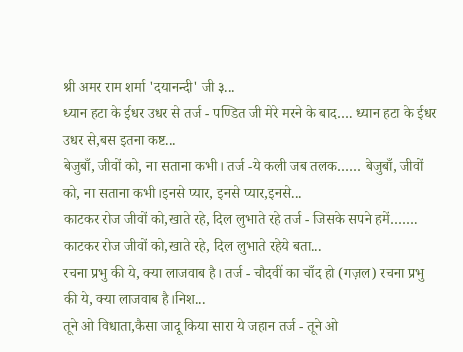श्री अमर राम शर्मा 'दयानन्दी' जी ३...
ध्यान हटा के ईधर उधर से तर्ज - पण्डित जी मेरे मरने के बाद…. ध्यान हटा के ईधर उधर से,बस इतना कष्ट...
बेजुबाँ, जीवों को, ना सताना कभी। तर्ज -ये कली जब तलक…… बेजुबाँ, जीवों को, ना सताना कभी।इनसे प्यार, इनसे प्यार,इनसे...
काटकर रोज जीवों को,खाते रहे, दिल लुभाते रहे तर्ज - जिसके सपने हमें……. काटकर रोज जीवों को,खाते रहे, दिल लुभाते रहेये बता...
रचना प्रभु की ये, क्या लाजवाब है। तर्ज - चौदवीं का चाँद हो (गज़ल) रचना प्रभु की ये, क्या लाजवाब है।निश...
तूने ओ विधाता,कैसा जादू किया सारा ये जहान तर्ज - तूने ओ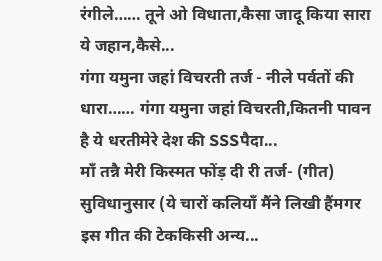रंगीले…… तूने ओ विधाता,कैसा जादू किया सारा ये जहान,कैसे...
गंगा यमुना जहां विचरती तर्ज - नीले पर्वतों की धारा…… गंगा यमुना जहां विचरती,कितनी पावन है ये धरतीमेरे देश की SSSपैदा...
माँ तन्नै मेरी किस्मत फोंड़ दी री तर्ज- (गीत) सुविधानुसार (ये चारों कलियाँ मैंने लिखी हैंमगर इस गीत की टेककिसी अन्य...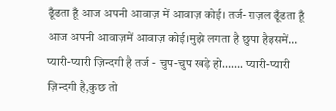ढूँढता हूँ आज अपनी आवाज़ में आवाज़ कोई। तर्ज- ग़ज़ल ढूँढता हूँ आज अपनी आवाज़में आवाज़ कोई।मुझे लगता है छुपा हैइसमें...
प्यारी-प्यारी ज़िन्दगी है तर्ज - चुप-चुप खड़े हो……. प्यारी-प्यारी ज़िन्दगी है,कुछ तो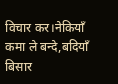विचार कर।नेकियाँ कमा ले बन्दे,बदियाँ बिसार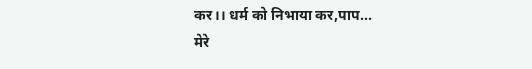कर।। धर्म को निभाया कर,पाप...
मेरे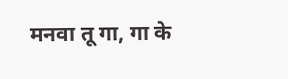मनवा तू गा, गा के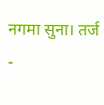नगमा सुना। तर्ज -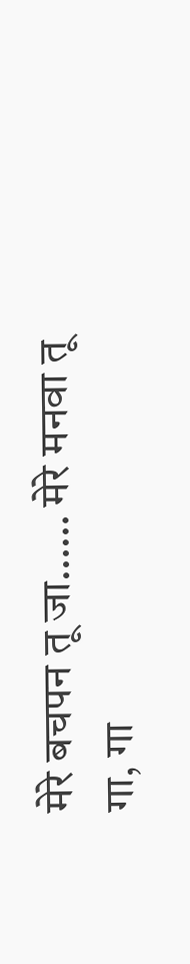मेरे बचपन तू जा…… मेरे मनवा तू गा, गा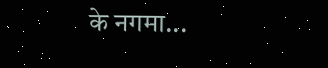के नगमा...